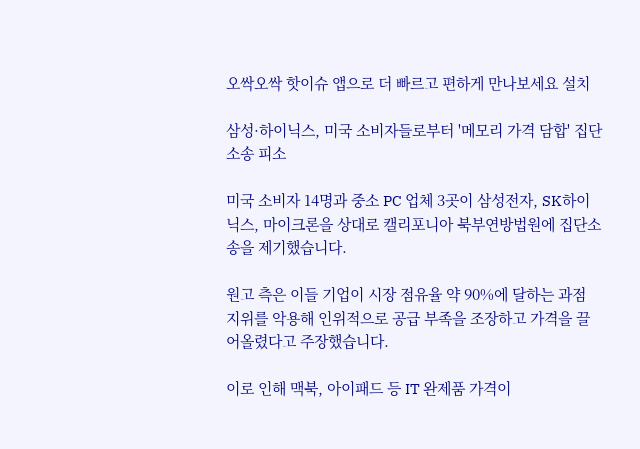오싹오싹 핫이슈 앱으로 더 빠르고 편하게 만나보세요 설치

삼성·하이닉스, 미국 소비자들로부터 '메모리 가격 담합' 집단소송 피소

미국 소비자 14명과 중소 PC 업체 3곳이 삼성전자, SK하이닉스, 마이크론을 상대로 캘리포니아 북부연방법원에 집단소송을 제기했습니다.

원고 측은 이들 기업이 시장 점유율 약 90%에 달하는 과점 지위를 악용해 인위적으로 공급 부족을 조장하고 가격을 끌어올렸다고 주장했습니다.

이로 인해 맥북, 아이패드 등 IT 완제품 가격이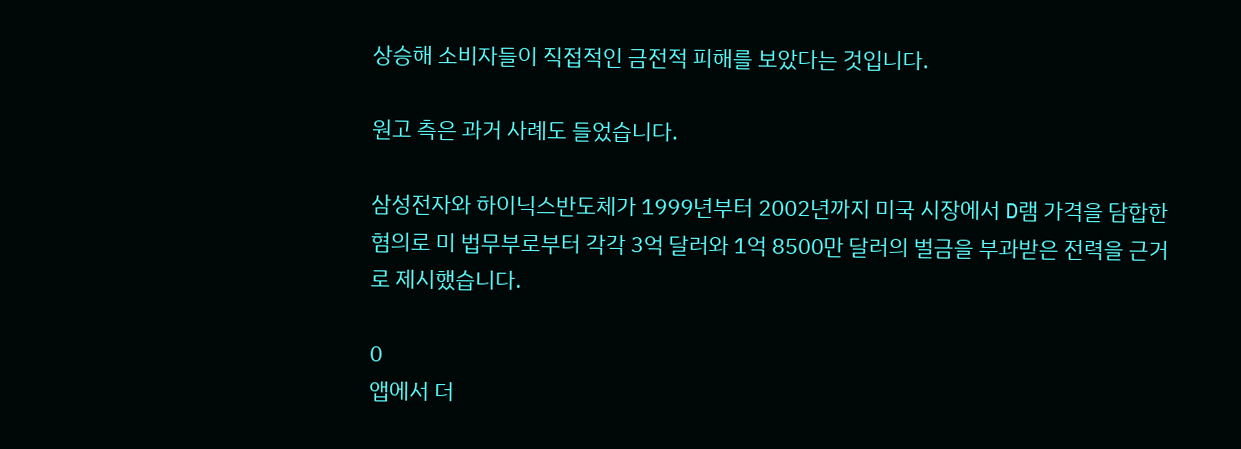상승해 소비자들이 직접적인 금전적 피해를 보았다는 것입니다.

원고 측은 과거 사례도 들었습니다.

삼성전자와 하이닉스반도체가 1999년부터 2002년까지 미국 시장에서 D램 가격을 담합한 혐의로 미 법무부로부터 각각 3억 달러와 1억 8500만 달러의 벌금을 부과받은 전력을 근거로 제시했습니다.

0
앱에서 더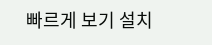빠르게 보기 설치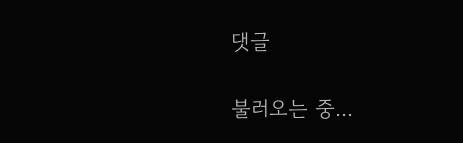댓글

불러오는 중...